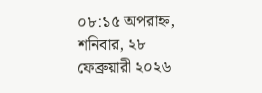০৮:১৫ অপরাহ্ন, শনিবার, ২৮ ফেব্রুয়ারী ২০২৬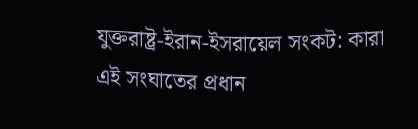যুক্তরাষ্ট্র-ইরান-ইসরায়েল সংকট: কারা এই সংঘাতের প্রধান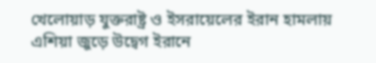খেলোয়াড় যুক্তরাষ্ট্র ও ইসরায়েলের ইরান হামলায় এশিয়া জুড়ে উদ্বেগ ইরানে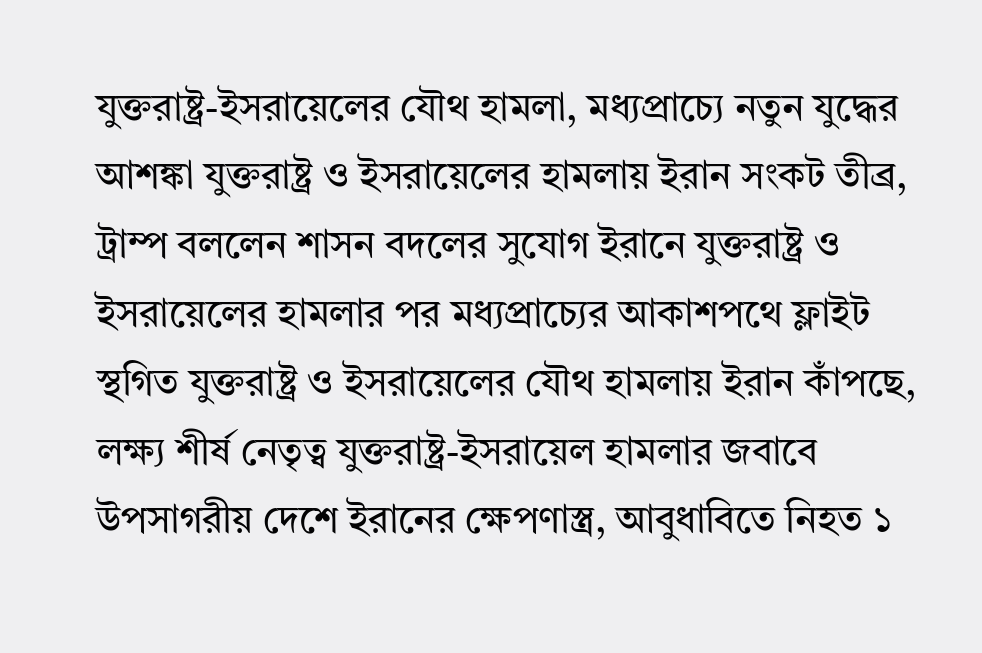যুক্তরাষ্ট্র-ইসরায়েলের যৌথ হামলা, মধ্যপ্রাচ্যে নতুন যুদ্ধের আশঙ্কা যুক্তরাষ্ট্র ও ইসরায়েলের হামলায় ইরান সংকট তীব্র, ট্রাম্প বললেন শাসন বদলের সুযোগ ইরানে যুক্তরাষ্ট্র ও ইসরায়েলের হামলার পর মধ্যপ্রাচ্যের আকাশপথে ফ্লাইট স্থগিত যুক্তরাষ্ট্র ও ইসরায়েলের যৌথ হামলায় ইরান কাঁপছে, লক্ষ্য শীর্ষ নেতৃত্ব যুক্তরাষ্ট্র-ইসরায়েল হামলার জবাবে উপসাগরীয় দেশে ইরানের ক্ষেপণাস্ত্র, আবুধাবিতে নিহত ১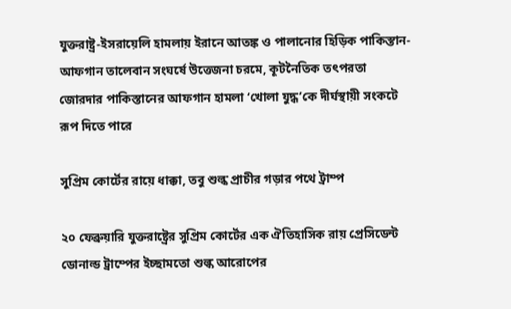যুক্তরাষ্ট্র-ইসরায়েলি হামলায় ইরানে আতঙ্ক ও পালানোর হিড়িক পাকিস্তান-আফগান তালেবান সংঘর্ষে উত্তেজনা চরমে, কূটনৈতিক তৎপরতা জোরদার পাকিস্তানের আফগান হামলা ‘খোলা যুদ্ধ’কে দীর্ঘস্থায়ী সংকটে রূপ দিতে পারে

সুপ্রিম কোর্টের রায়ে ধাক্কা, তবু শুল্ক প্রাচীর গড়ার পথে ট্রাম্প

২০ ফেব্রুয়ারি যুক্তরাষ্ট্রের সুপ্রিম কোর্টের এক ঐতিহাসিক রায় প্রেসিডেন্ট ডোনাল্ড ট্রাম্পের ইচ্ছামতো শুল্ক আরোপের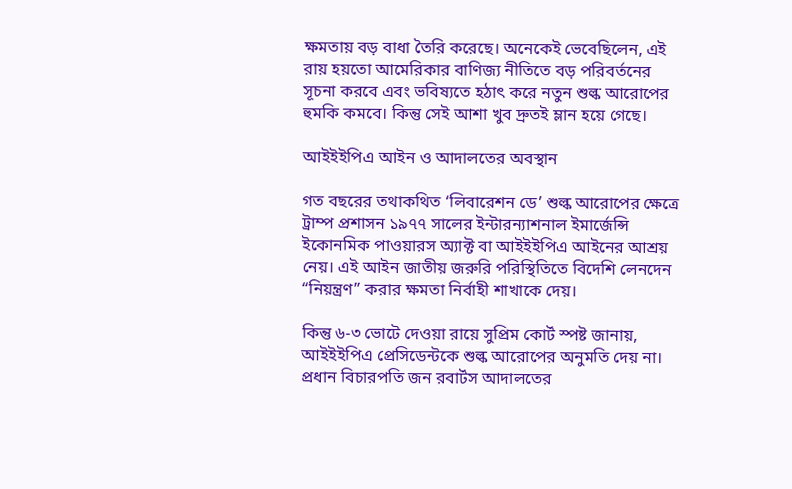ক্ষমতায় বড় বাধা তৈরি করেছে। অনেকেই ভেবেছিলেন, এই রায় হয়তো আমেরিকার বাণিজ্য নীতিতে বড় পরিবর্তনের সূচনা করবে এবং ভবিষ্যতে হঠাৎ করে নতুন শুল্ক আরোপের হুমকি কমবে। কিন্তু সেই আশা খুব দ্রুতই ম্লান হয়ে গেছে।

আইইইপিএ আইন ও আদালতের অবস্থান

গত বছরের তথাকথিত ‘লিবারেশন ডে’ শুল্ক আরোপের ক্ষেত্রে ট্রাম্প প্রশাসন ১৯৭৭ সালের ইন্টারন্যাশনাল ইমার্জেন্সি ইকোনমিক পাওয়ারস অ্যাক্ট বা আইইইপিএ আইনের আশ্রয় নেয়। এই আইন জাতীয় জরুরি পরিস্থিতিতে বিদেশি লেনদেন “নিয়ন্ত্রণ” করার ক্ষমতা নির্বাহী শাখাকে দেয়।

কিন্তু ৬-৩ ভোটে দেওয়া রায়ে সুপ্রিম কোর্ট স্পষ্ট জানায়, আইইইপিএ প্রেসিডেন্টকে শুল্ক আরোপের অনুমতি দেয় না। প্রধান বিচারপতি জন রবার্টস আদালতের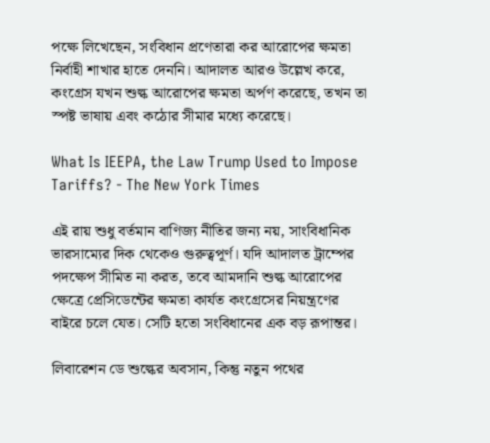পক্ষে লিখেছেন, সংবিধান প্রণেতারা কর আরোপের ক্ষমতা নির্বাহী শাখার হাতে দেননি। আদালত আরও উল্লেখ করে, কংগ্রেস যখন শুল্ক আরোপের ক্ষমতা অর্পণ করেছে, তখন তা স্পষ্ট ভাষায় এবং কঠোর সীমার মধ্যে করেছে।

What Is IEEPA, the Law Trump Used to Impose Tariffs? - The New York Times

এই রায় শুধু বর্তমান বাণিজ্য নীতির জন্য নয়, সাংবিধানিক ভারসাম্যের দিক থেকেও গুরুত্বপূর্ণ। যদি আদালত ট্রাম্পের পদক্ষেপ সীমিত না করত, তবে আমদানি শুল্ক আরোপের ক্ষেত্রে প্রেসিডেন্টের ক্ষমতা কার্যত কংগ্রেসের নিয়ন্ত্রণের বাইরে চলে যেত। সেটি হতো সংবিধানের এক বড় রূপান্তর।

লিবারেশন ডে শুল্কের অবসান, কিন্তু নতুন পথের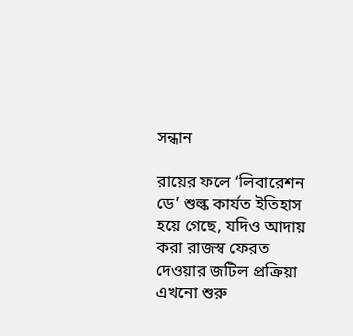সন্ধান

রায়ের ফলে ‘লিবারেশন ডে’ শুল্ক কার্যত ইতিহাস হয়ে গেছে, যদিও আদায় করা রাজস্ব ফেরত দেওয়ার জটিল প্রক্রিয়া এখনো শুরু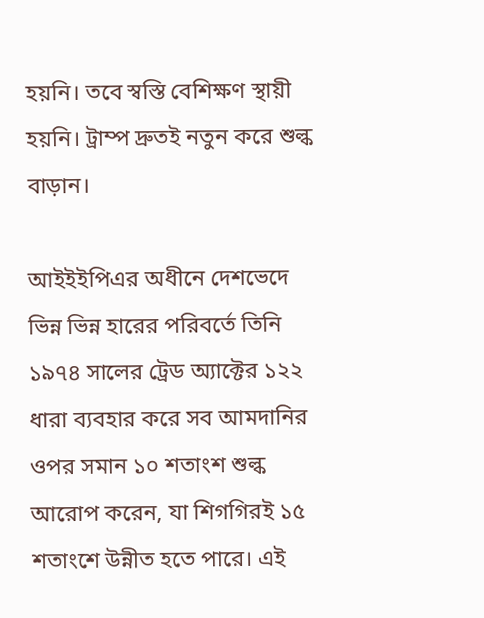হয়নি। তবে স্বস্তি বেশিক্ষণ স্থায়ী হয়নি। ট্রাম্প দ্রুতই নতুন করে শুল্ক বাড়ান।

আইইইপিএর অধীনে দেশভেদে ভিন্ন ভিন্ন হারের পরিবর্তে তিনি ১৯৭৪ সালের ট্রেড অ্যাক্টের ১২২ ধারা ব্যবহার করে সব আমদানির ওপর সমান ১০ শতাংশ শুল্ক আরোপ করেন, যা শিগগিরই ১৫ শতাংশে উন্নীত হতে পারে। এই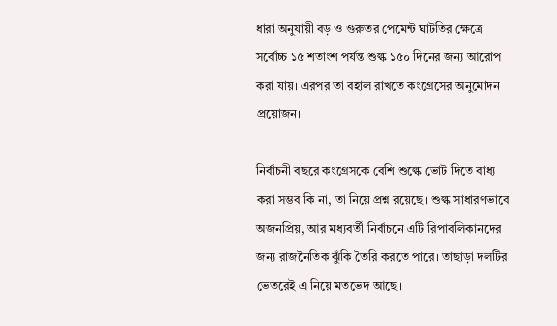ধারা অনুযায়ী বড় ও গুরুতর পেমেন্ট ঘাটতির ক্ষেত্রে সর্বোচ্চ ১৫ শতাংশ পর্যন্ত শুল্ক ১৫০ দিনের জন্য আরোপ করা যায়। এরপর তা বহাল রাখতে কংগ্রেসের অনুমোদন প্রয়োজন।

নির্বাচনী বছরে কংগ্রেসকে বেশি শুল্কে ভোট দিতে বাধ্য করা সম্ভব কি না, তা নিয়ে প্রশ্ন রয়েছে। শুল্ক সাধারণভাবে অজনপ্রিয়, আর মধ্যবর্তী নির্বাচনে এটি রিপাবলিকানদের জন্য রাজনৈতিক ঝুঁকি তৈরি করতে পারে। তাছাড়া দলটির ভেতরেই এ নিয়ে মতভেদ আছে।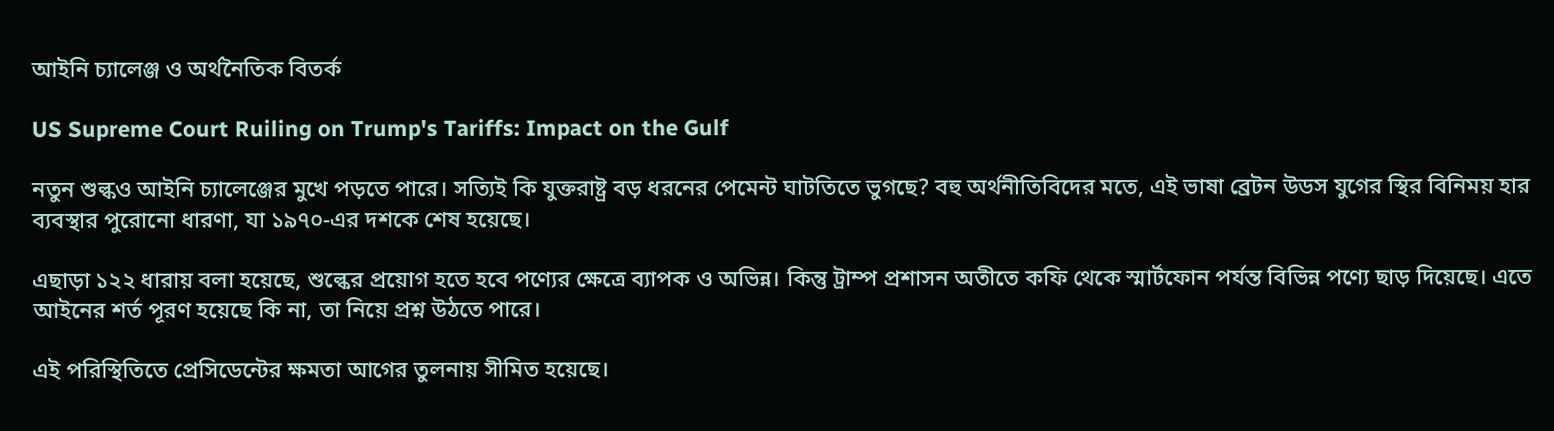আইনি চ্যালেঞ্জ ও অর্থনৈতিক বিতর্ক

US Supreme Court Ruiling on Trump's Tariffs: Impact on the Gulf

নতুন শুল্কও আইনি চ্যালেঞ্জের মুখে পড়তে পারে। সত্যিই কি যুক্তরাষ্ট্র বড় ধরনের পেমেন্ট ঘাটতিতে ভুগছে? বহু অর্থনীতিবিদের মতে, এই ভাষা ব্রেটন উডস যুগের স্থির বিনিময় হার ব্যবস্থার পুরোনো ধারণা, যা ১৯৭০-এর দশকে শেষ হয়েছে।

এছাড়া ১২২ ধারায় বলা হয়েছে, শুল্কের প্রয়োগ হতে হবে পণ্যের ক্ষেত্রে ব্যাপক ও অভিন্ন। কিন্তু ট্রাম্প প্রশাসন অতীতে কফি থেকে স্মার্টফোন পর্যন্ত বিভিন্ন পণ্যে ছাড় দিয়েছে। এতে আইনের শর্ত পূরণ হয়েছে কি না, তা নিয়ে প্রশ্ন উঠতে পারে।

এই পরিস্থিতিতে প্রেসিডেন্টের ক্ষমতা আগের তুলনায় সীমিত হয়েছে।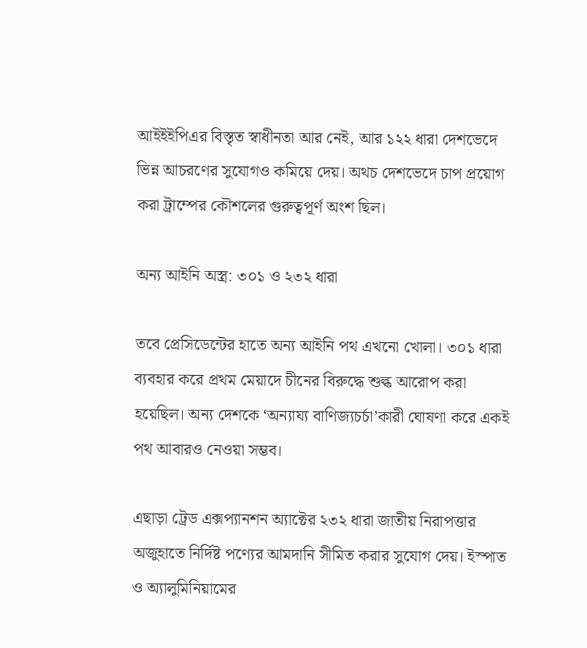আইইইপিএর বিস্তৃত স্বাধীনতা আর নেই, আর ১২২ ধারা দেশভেদে ভিন্ন আচরণের সুযোগও কমিয়ে দেয়। অথচ দেশভেদে চাপ প্রয়োগ করা ট্রাম্পের কৌশলের গুরুত্বপূর্ণ অংশ ছিল।

অন্য আইনি অস্ত্র: ৩০১ ও ২৩২ ধারা

তবে প্রেসিডেন্টের হাতে অন্য আইনি পথ এখনো খোলা। ৩০১ ধারা ব্যবহার করে প্রথম মেয়াদে চীনের বিরুদ্ধে শুল্ক আরোপ করা হয়েছিল। অন্য দেশকে ‘অন্যায্য বাণিজ্যচর্চা’কারী ঘোষণা করে একই পথ আবারও নেওয়া সম্ভব।

এছাড়া ট্রেড এক্সপ্যানশন অ্যাক্টের ২৩২ ধারা জাতীয় নিরাপত্তার অজুহাতে নির্দিষ্ট পণ্যের আমদানি সীমিত করার সুযোগ দেয়। ইস্পাত ও অ্যালুমিনিয়ামের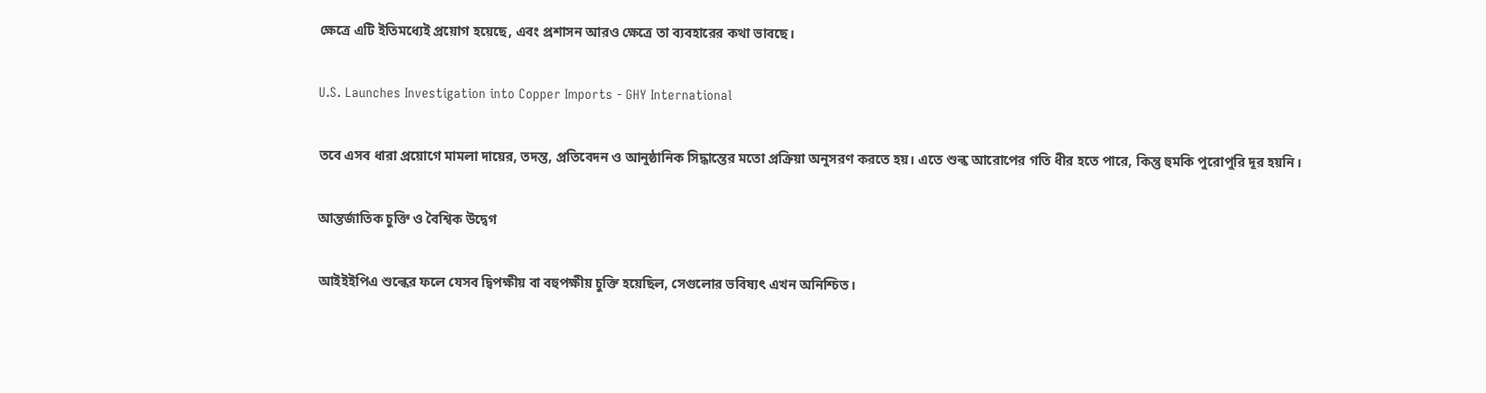ক্ষেত্রে এটি ইতিমধ্যেই প্রয়োগ হয়েছে, এবং প্রশাসন আরও ক্ষেত্রে তা ব্যবহারের কথা ভাবছে।

U.S. Launches Investigation into Copper Imports - GHY International

তবে এসব ধারা প্রয়োগে মামলা দায়ের, তদন্ত, প্রতিবেদন ও আনুষ্ঠানিক সিদ্ধান্তের মতো প্রক্রিয়া অনুসরণ করতে হয়। এতে শুল্ক আরোপের গতি ধীর হতে পারে, কিন্তু হুমকি পুরোপুরি দূর হয়নি।

আন্তর্জাতিক চুক্তি ও বৈশ্বিক উদ্বেগ

আইইইপিএ শুল্কের ফলে যেসব দ্বিপক্ষীয় বা বহুপক্ষীয় চুক্তি হয়েছিল, সেগুলোর ভবিষ্যৎ এখন অনিশ্চিত।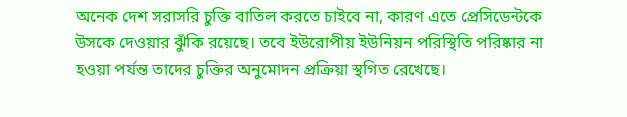অনেক দেশ সরাসরি চুক্তি বাতিল করতে চাইবে না, কারণ এতে প্রেসিডেন্টকে উসকে দেওয়ার ঝুঁকি রয়েছে। তবে ইউরোপীয় ইউনিয়ন পরিস্থিতি পরিষ্কার না হওয়া পর্যন্ত তাদের চুক্তির অনুমোদন প্রক্রিয়া স্থগিত রেখেছে।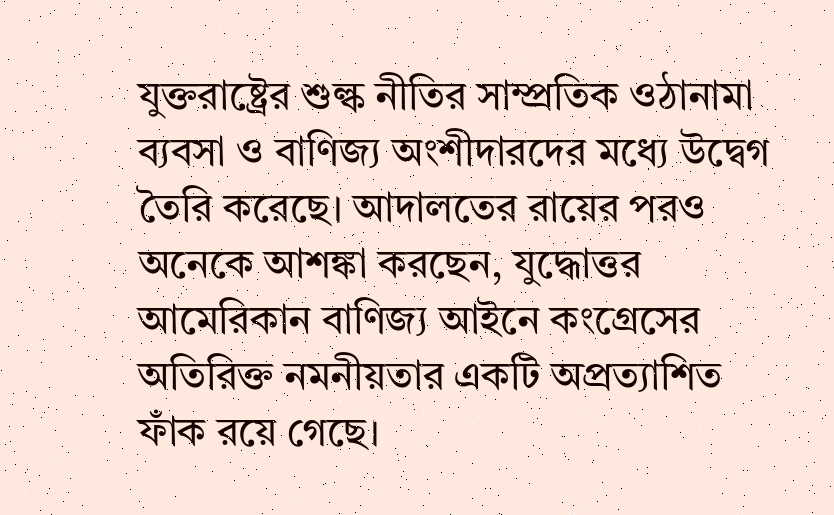যুক্তরাষ্ট্রের শুল্ক নীতির সাম্প্রতিক ওঠানামা ব্যবসা ও বাণিজ্য অংশীদারদের মধ্যে উদ্বেগ তৈরি করেছে। আদালতের রায়ের পরও অনেকে আশঙ্কা করছেন, যুদ্ধোত্তর আমেরিকান বাণিজ্য আইনে কংগ্রেসের অতিরিক্ত নমনীয়তার একটি অপ্রত্যাশিত ফাঁক রয়ে গেছে।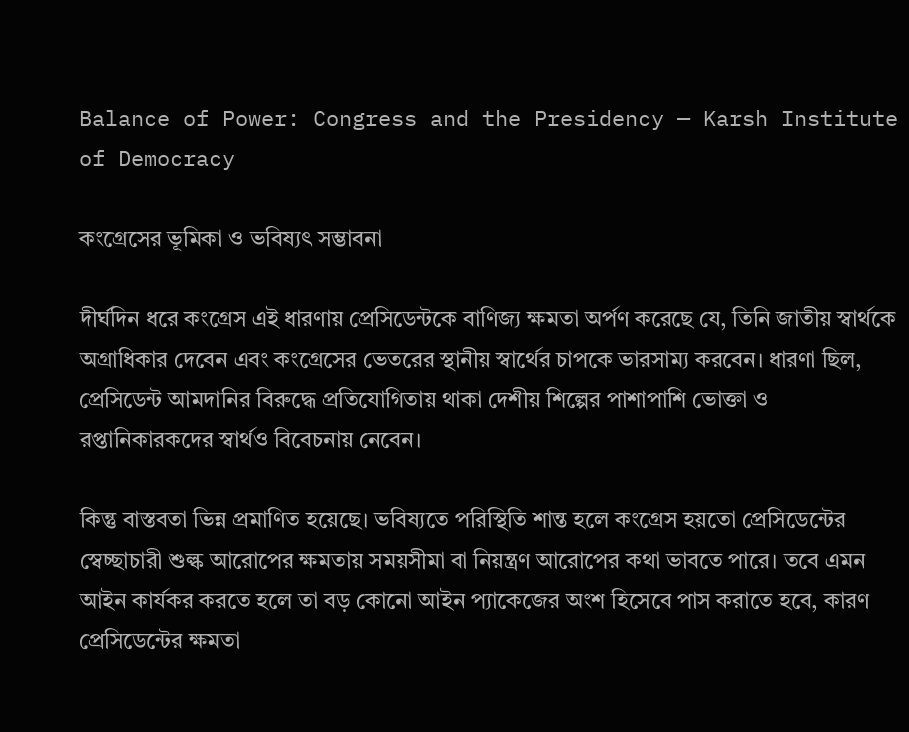Balance of Power: Congress and the Presidency — Karsh Institute of Democracy

কংগ্রেসের ভূমিকা ও ভবিষ্যৎ সম্ভাবনা

দীর্ঘদিন ধরে কংগ্রেস এই ধারণায় প্রেসিডেন্টকে বাণিজ্য ক্ষমতা অর্পণ করেছে যে, তিনি জাতীয় স্বার্থকে অগ্রাধিকার দেবেন এবং কংগ্রেসের ভেতরের স্থানীয় স্বার্থের চাপকে ভারসাম্য করবেন। ধারণা ছিল, প্রেসিডেন্ট আমদানির বিরুদ্ধে প্রতিযোগিতায় থাকা দেশীয় শিল্পের পাশাপাশি ভোক্তা ও রপ্তানিকারকদের স্বার্থও বিবেচনায় নেবেন।

কিন্তু বাস্তবতা ভিন্ন প্রমাণিত হয়েছে। ভবিষ্যতে পরিস্থিতি শান্ত হলে কংগ্রেস হয়তো প্রেসিডেন্টের স্বেচ্ছাচারী শুল্ক আরোপের ক্ষমতায় সময়সীমা বা নিয়ন্ত্রণ আরোপের কথা ভাবতে পারে। তবে এমন আইন কার্যকর করতে হলে তা বড় কোনো আইন প্যাকেজের অংশ হিসেবে পাস করাতে হবে, কারণ প্রেসিডেন্টের ক্ষমতা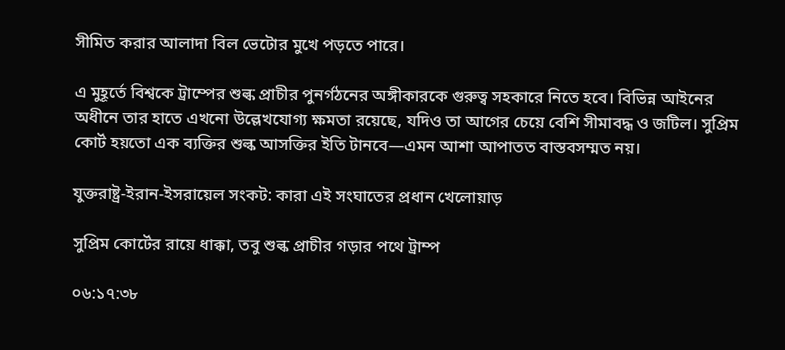সীমিত করার আলাদা বিল ভেটোর মুখে পড়তে পারে।

এ মুহূর্তে বিশ্বকে ট্রাম্পের শুল্ক প্রাচীর পুনর্গঠনের অঙ্গীকারকে গুরুত্ব সহকারে নিতে হবে। বিভিন্ন আইনের অধীনে তার হাতে এখনো উল্লেখযোগ্য ক্ষমতা রয়েছে, যদিও তা আগের চেয়ে বেশি সীমাবদ্ধ ও জটিল। সুপ্রিম কোর্ট হয়তো এক ব্যক্তির শুল্ক আসক্তির ইতি টানবে—এমন আশা আপাতত বাস্তবসম্মত নয়।

যুক্তরাষ্ট্র-ইরান-ইসরায়েল সংকট: কারা এই সংঘাতের প্রধান খেলোয়াড়

সুপ্রিম কোর্টের রায়ে ধাক্কা, তবু শুল্ক প্রাচীর গড়ার পথে ট্রাম্প

০৬:১৭:৩৮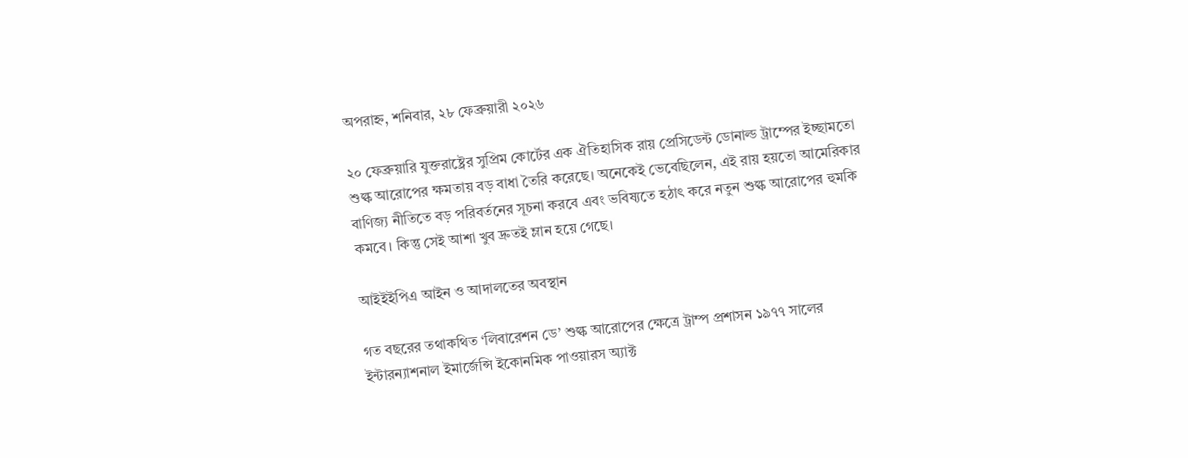অপরাহ্ন, শনিবার, ২৮ ফেব্রুয়ারী ২০২৬

২০ ফেব্রুয়ারি যুক্তরাষ্ট্রের সুপ্রিম কোর্টের এক ঐতিহাসিক রায় প্রেসিডেন্ট ডোনাল্ড ট্রাম্পের ইচ্ছামতো শুল্ক আরোপের ক্ষমতায় বড় বাধা তৈরি করেছে। অনেকেই ভেবেছিলেন, এই রায় হয়তো আমেরিকার বাণিজ্য নীতিতে বড় পরিবর্তনের সূচনা করবে এবং ভবিষ্যতে হঠাৎ করে নতুন শুল্ক আরোপের হুমকি কমবে। কিন্তু সেই আশা খুব দ্রুতই ম্লান হয়ে গেছে।

আইইইপিএ আইন ও আদালতের অবস্থান

গত বছরের তথাকথিত ‘লিবারেশন ডে’ শুল্ক আরোপের ক্ষেত্রে ট্রাম্প প্রশাসন ১৯৭৭ সালের ইন্টারন্যাশনাল ইমার্জেন্সি ইকোনমিক পাওয়ারস অ্যাক্ট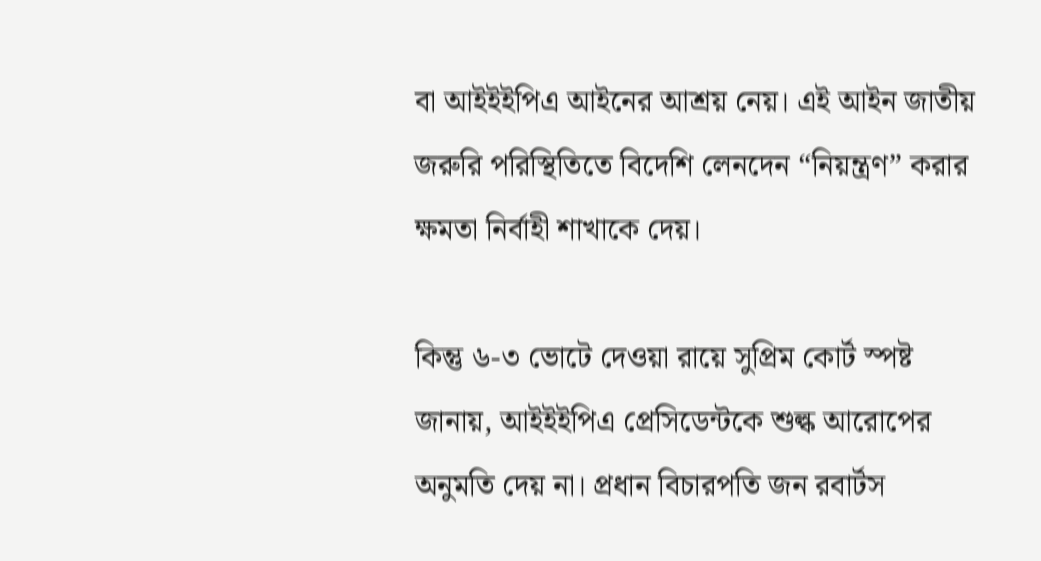বা আইইইপিএ আইনের আশ্রয় নেয়। এই আইন জাতীয় জরুরি পরিস্থিতিতে বিদেশি লেনদেন “নিয়ন্ত্রণ” করার ক্ষমতা নির্বাহী শাখাকে দেয়।

কিন্তু ৬-৩ ভোটে দেওয়া রায়ে সুপ্রিম কোর্ট স্পষ্ট জানায়, আইইইপিএ প্রেসিডেন্টকে শুল্ক আরোপের অনুমতি দেয় না। প্রধান বিচারপতি জন রবার্টস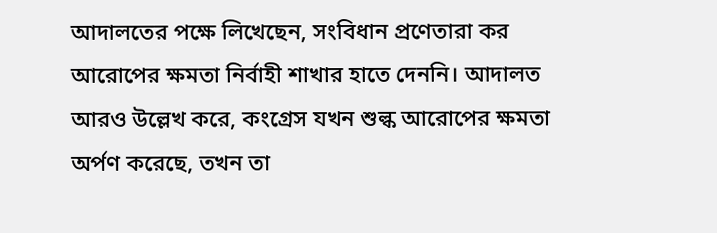আদালতের পক্ষে লিখেছেন, সংবিধান প্রণেতারা কর আরোপের ক্ষমতা নির্বাহী শাখার হাতে দেননি। আদালত আরও উল্লেখ করে, কংগ্রেস যখন শুল্ক আরোপের ক্ষমতা অর্পণ করেছে, তখন তা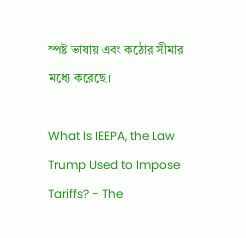স্পষ্ট ভাষায় এবং কঠোর সীমার মধ্যে করেছে।

What Is IEEPA, the Law Trump Used to Impose Tariffs? - The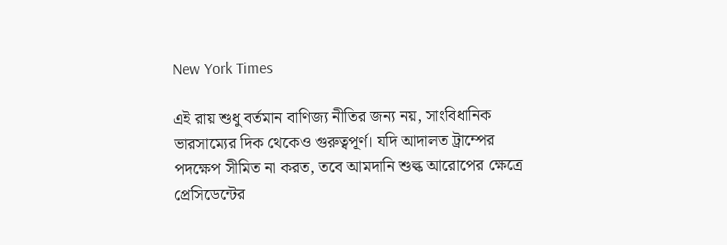New York Times

এই রায় শুধু বর্তমান বাণিজ্য নীতির জন্য নয়, সাংবিধানিক ভারসাম্যের দিক থেকেও গুরুত্বপূর্ণ। যদি আদালত ট্রাম্পের পদক্ষেপ সীমিত না করত, তবে আমদানি শুল্ক আরোপের ক্ষেত্রে প্রেসিডেন্টের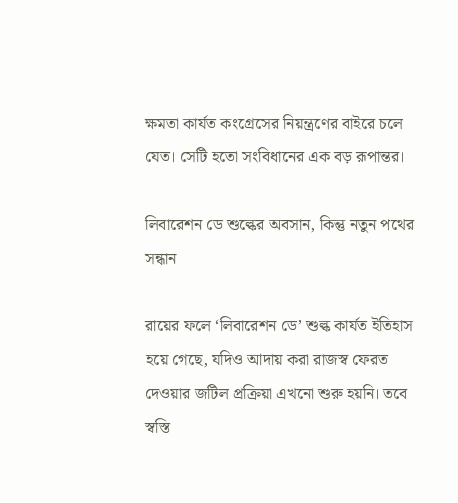ক্ষমতা কার্যত কংগ্রেসের নিয়ন্ত্রণের বাইরে চলে যেত। সেটি হতো সংবিধানের এক বড় রূপান্তর।

লিবারেশন ডে শুল্কের অবসান, কিন্তু নতুন পথের সন্ধান

রায়ের ফলে ‘লিবারেশন ডে’ শুল্ক কার্যত ইতিহাস হয়ে গেছে, যদিও আদায় করা রাজস্ব ফেরত দেওয়ার জটিল প্রক্রিয়া এখনো শুরু হয়নি। তবে স্বস্তি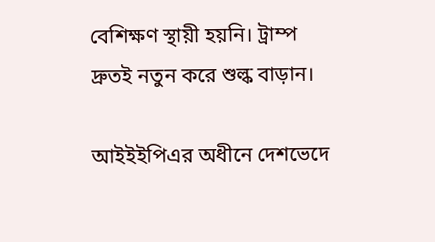বেশিক্ষণ স্থায়ী হয়নি। ট্রাম্প দ্রুতই নতুন করে শুল্ক বাড়ান।

আইইইপিএর অধীনে দেশভেদে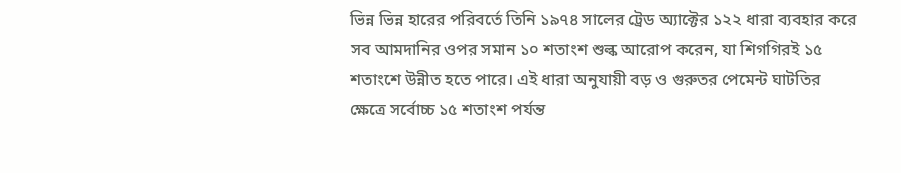ভিন্ন ভিন্ন হারের পরিবর্তে তিনি ১৯৭৪ সালের ট্রেড অ্যাক্টের ১২২ ধারা ব্যবহার করে সব আমদানির ওপর সমান ১০ শতাংশ শুল্ক আরোপ করেন, যা শিগগিরই ১৫ শতাংশে উন্নীত হতে পারে। এই ধারা অনুযায়ী বড় ও গুরুতর পেমেন্ট ঘাটতির ক্ষেত্রে সর্বোচ্চ ১৫ শতাংশ পর্যন্ত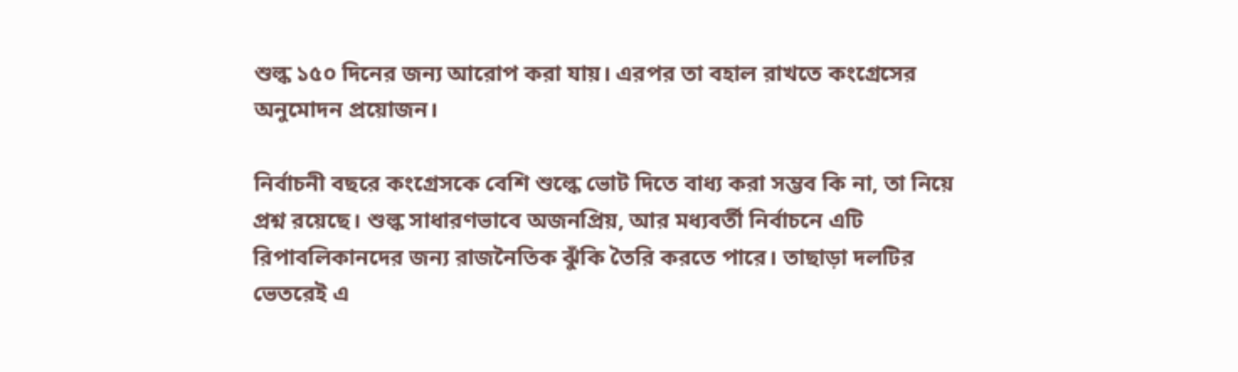শুল্ক ১৫০ দিনের জন্য আরোপ করা যায়। এরপর তা বহাল রাখতে কংগ্রেসের অনুমোদন প্রয়োজন।

নির্বাচনী বছরে কংগ্রেসকে বেশি শুল্কে ভোট দিতে বাধ্য করা সম্ভব কি না, তা নিয়ে প্রশ্ন রয়েছে। শুল্ক সাধারণভাবে অজনপ্রিয়, আর মধ্যবর্তী নির্বাচনে এটি রিপাবলিকানদের জন্য রাজনৈতিক ঝুঁকি তৈরি করতে পারে। তাছাড়া দলটির ভেতরেই এ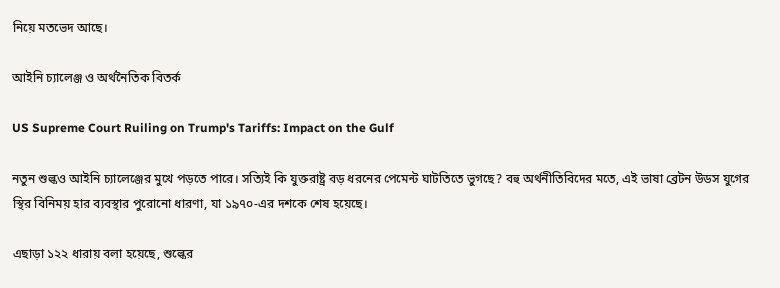নিয়ে মতভেদ আছে।

আইনি চ্যালেঞ্জ ও অর্থনৈতিক বিতর্ক

US Supreme Court Ruiling on Trump's Tariffs: Impact on the Gulf

নতুন শুল্কও আইনি চ্যালেঞ্জের মুখে পড়তে পারে। সত্যিই কি যুক্তরাষ্ট্র বড় ধরনের পেমেন্ট ঘাটতিতে ভুগছে? বহু অর্থনীতিবিদের মতে, এই ভাষা ব্রেটন উডস যুগের স্থির বিনিময় হার ব্যবস্থার পুরোনো ধারণা, যা ১৯৭০-এর দশকে শেষ হয়েছে।

এছাড়া ১২২ ধারায় বলা হয়েছে, শুল্কের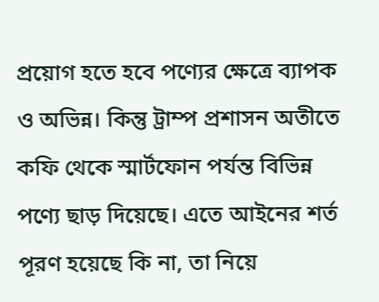প্রয়োগ হতে হবে পণ্যের ক্ষেত্রে ব্যাপক ও অভিন্ন। কিন্তু ট্রাম্প প্রশাসন অতীতে কফি থেকে স্মার্টফোন পর্যন্ত বিভিন্ন পণ্যে ছাড় দিয়েছে। এতে আইনের শর্ত পূরণ হয়েছে কি না, তা নিয়ে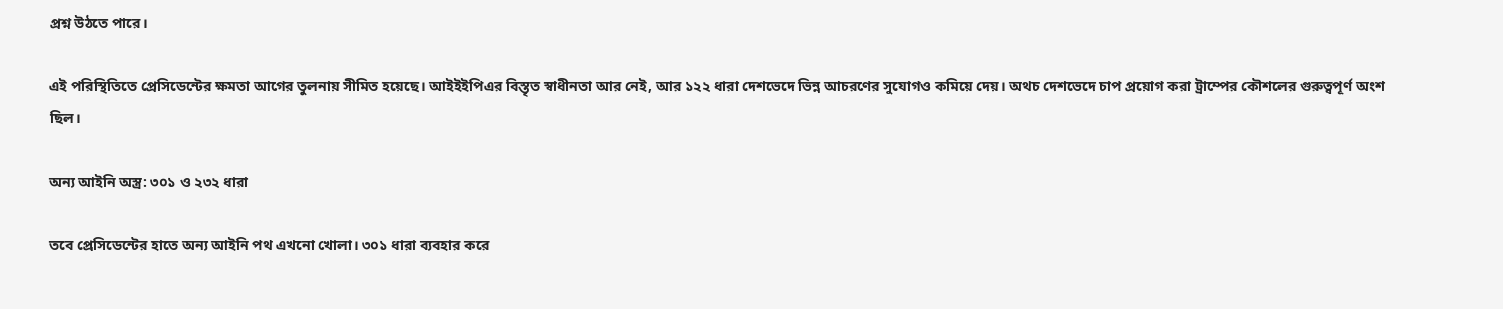প্রশ্ন উঠতে পারে।

এই পরিস্থিতিতে প্রেসিডেন্টের ক্ষমতা আগের তুলনায় সীমিত হয়েছে। আইইইপিএর বিস্তৃত স্বাধীনতা আর নেই, আর ১২২ ধারা দেশভেদে ভিন্ন আচরণের সুযোগও কমিয়ে দেয়। অথচ দেশভেদে চাপ প্রয়োগ করা ট্রাম্পের কৌশলের গুরুত্বপূর্ণ অংশ ছিল।

অন্য আইনি অস্ত্র: ৩০১ ও ২৩২ ধারা

তবে প্রেসিডেন্টের হাতে অন্য আইনি পথ এখনো খোলা। ৩০১ ধারা ব্যবহার করে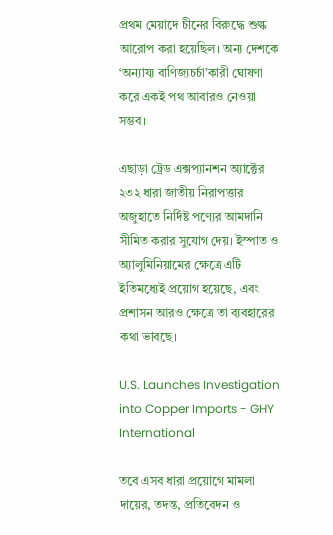প্রথম মেয়াদে চীনের বিরুদ্ধে শুল্ক আরোপ করা হয়েছিল। অন্য দেশকে ‘অন্যায্য বাণিজ্যচর্চা’কারী ঘোষণা করে একই পথ আবারও নেওয়া সম্ভব।

এছাড়া ট্রেড এক্সপ্যানশন অ্যাক্টের ২৩২ ধারা জাতীয় নিরাপত্তার অজুহাতে নির্দিষ্ট পণ্যের আমদানি সীমিত করার সুযোগ দেয়। ইস্পাত ও অ্যালুমিনিয়ামের ক্ষেত্রে এটি ইতিমধ্যেই প্রয়োগ হয়েছে, এবং প্রশাসন আরও ক্ষেত্রে তা ব্যবহারের কথা ভাবছে।

U.S. Launches Investigation into Copper Imports - GHY International

তবে এসব ধারা প্রয়োগে মামলা দায়ের, তদন্ত, প্রতিবেদন ও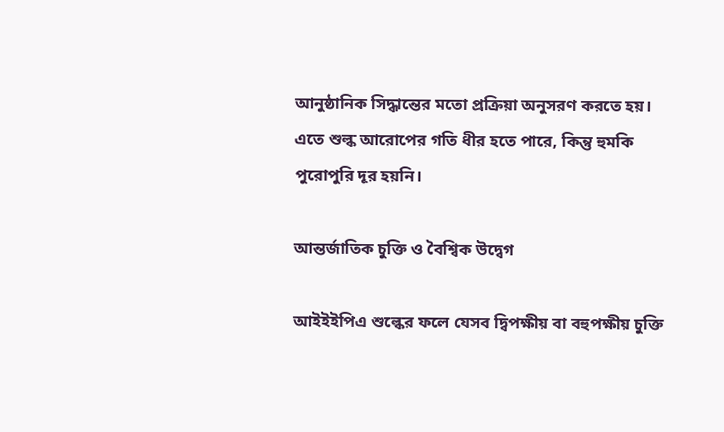আনুষ্ঠানিক সিদ্ধান্তের মতো প্রক্রিয়া অনুসরণ করতে হয়। এতে শুল্ক আরোপের গতি ধীর হতে পারে, কিন্তু হুমকি পুরোপুরি দূর হয়নি।

আন্তর্জাতিক চুক্তি ও বৈশ্বিক উদ্বেগ

আইইইপিএ শুল্কের ফলে যেসব দ্বিপক্ষীয় বা বহুপক্ষীয় চুক্তি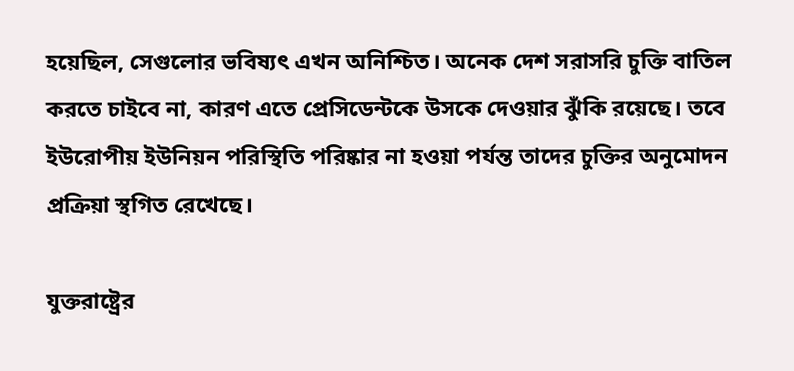হয়েছিল, সেগুলোর ভবিষ্যৎ এখন অনিশ্চিত। অনেক দেশ সরাসরি চুক্তি বাতিল করতে চাইবে না, কারণ এতে প্রেসিডেন্টকে উসকে দেওয়ার ঝুঁকি রয়েছে। তবে ইউরোপীয় ইউনিয়ন পরিস্থিতি পরিষ্কার না হওয়া পর্যন্ত তাদের চুক্তির অনুমোদন প্রক্রিয়া স্থগিত রেখেছে।

যুক্তরাষ্ট্রের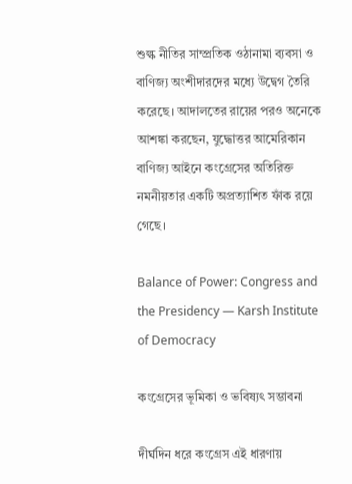শুল্ক নীতির সাম্প্রতিক ওঠানামা ব্যবসা ও বাণিজ্য অংশীদারদের মধ্যে উদ্বেগ তৈরি করেছে। আদালতের রায়ের পরও অনেকে আশঙ্কা করছেন, যুদ্ধোত্তর আমেরিকান বাণিজ্য আইনে কংগ্রেসের অতিরিক্ত নমনীয়তার একটি অপ্রত্যাশিত ফাঁক রয়ে গেছে।

Balance of Power: Congress and the Presidency — Karsh Institute of Democracy

কংগ্রেসের ভূমিকা ও ভবিষ্যৎ সম্ভাবনা

দীর্ঘদিন ধরে কংগ্রেস এই ধারণায়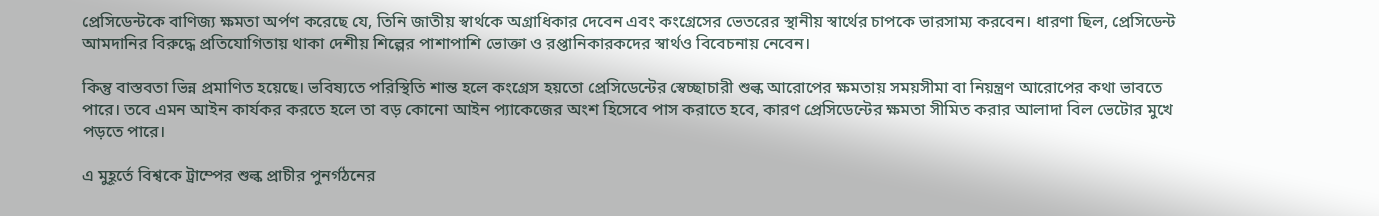প্রেসিডেন্টকে বাণিজ্য ক্ষমতা অর্পণ করেছে যে, তিনি জাতীয় স্বার্থকে অগ্রাধিকার দেবেন এবং কংগ্রেসের ভেতরের স্থানীয় স্বার্থের চাপকে ভারসাম্য করবেন। ধারণা ছিল, প্রেসিডেন্ট আমদানির বিরুদ্ধে প্রতিযোগিতায় থাকা দেশীয় শিল্পের পাশাপাশি ভোক্তা ও রপ্তানিকারকদের স্বার্থও বিবেচনায় নেবেন।

কিন্তু বাস্তবতা ভিন্ন প্রমাণিত হয়েছে। ভবিষ্যতে পরিস্থিতি শান্ত হলে কংগ্রেস হয়তো প্রেসিডেন্টের স্বেচ্ছাচারী শুল্ক আরোপের ক্ষমতায় সময়সীমা বা নিয়ন্ত্রণ আরোপের কথা ভাবতে পারে। তবে এমন আইন কার্যকর করতে হলে তা বড় কোনো আইন প্যাকেজের অংশ হিসেবে পাস করাতে হবে, কারণ প্রেসিডেন্টের ক্ষমতা সীমিত করার আলাদা বিল ভেটোর মুখে পড়তে পারে।

এ মুহূর্তে বিশ্বকে ট্রাম্পের শুল্ক প্রাচীর পুনর্গঠনের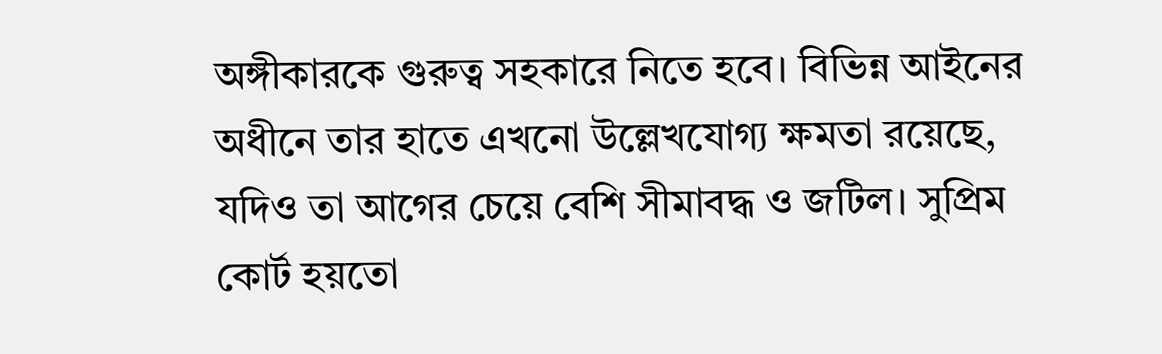অঙ্গীকারকে গুরুত্ব সহকারে নিতে হবে। বিভিন্ন আইনের অধীনে তার হাতে এখনো উল্লেখযোগ্য ক্ষমতা রয়েছে, যদিও তা আগের চেয়ে বেশি সীমাবদ্ধ ও জটিল। সুপ্রিম কোর্ট হয়তো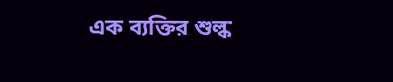এক ব্যক্তির শুল্ক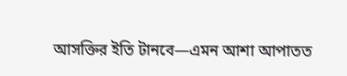আসক্তির ইতি টানবে—এমন আশা আপাতত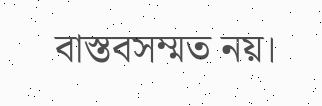বাস্তবসম্মত নয়।